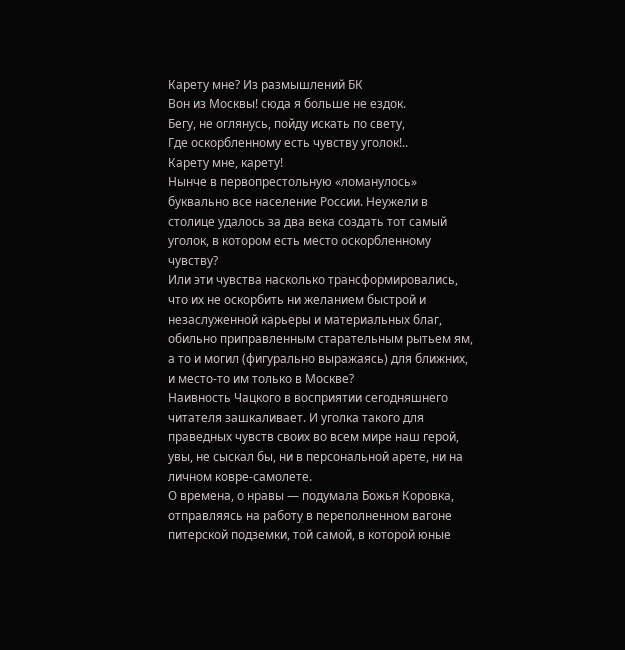Карету мне? Из размышлений БК
Вон из Москвы! сюда я больше не ездок.
Бегу, не оглянусь, пойду искать по свету,
Где оскорбленному есть чувству уголок!..
Карету мне, карету!
Нынче в первопрестольную «ломанулось» буквально все население России. Неужели в столице удалось за два века создать тот самый уголок, в котором есть место оскорбленному чувству?
Или эти чувства насколько трансформировались, что их не оскорбить ни желанием быстрой и незаслуженной карьеры и материальных благ, обильно приправленным старательным рытьем ям, а то и могил (фигурально выражаясь) для ближних, и место-то им только в Москве?
Наивность Чацкого в восприятии сегодняшнего читателя зашкаливает. И уголка такого для праведных чувств своих во всем мире наш герой, увы, не сыскал бы, ни в персональной арете, ни на личном ковре-самолете.
О времена, о нравы — подумала Божья Коровка, отправляясь на работу в переполненном вагоне питерской подземки, той самой, в которой юные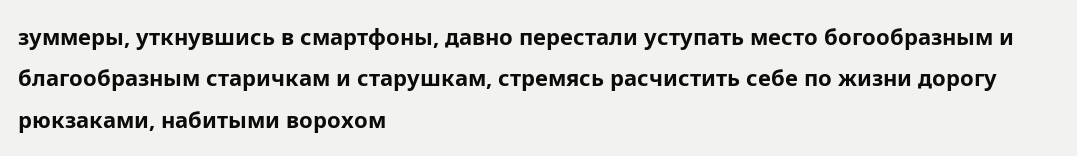зуммеры, уткнувшись в смартфоны, давно перестали уступать место богообразным и благообразным старичкам и старушкам, стремясь расчистить себе по жизни дорогу рюкзаками, набитыми ворохом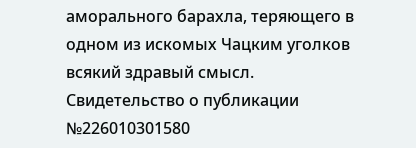аморального барахла, теряющего в одном из искомых Чацким уголков всякий здравый смысл.
Свидетельство о публикации №226010301580